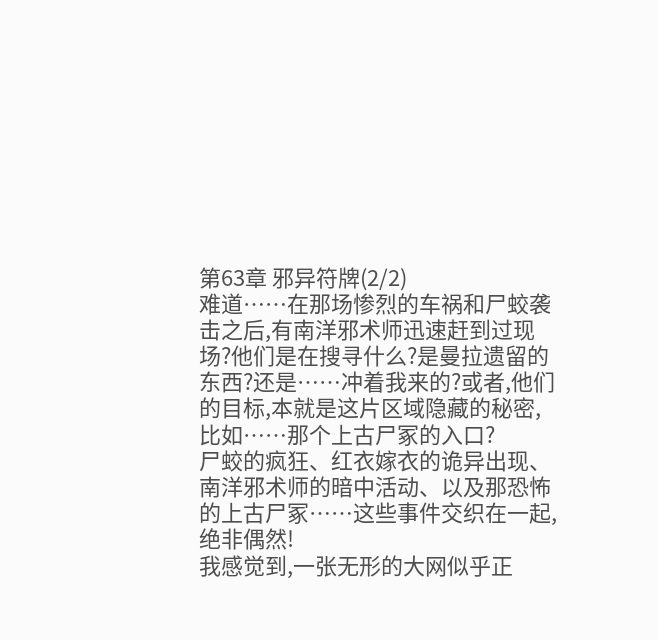第63章 邪异符牌(2/2)
难道……在那场惨烈的车祸和尸蛟袭击之后,有南洋邪术师迅速赶到过现场?他们是在搜寻什么?是曼拉遗留的东西?还是……冲着我来的?或者,他们的目标,本就是这片区域隐藏的秘密,比如……那个上古尸冢的入口?
尸蛟的疯狂、红衣嫁衣的诡异出现、南洋邪术师的暗中活动、以及那恐怖的上古尸冢……这些事件交织在一起,绝非偶然!
我感觉到,一张无形的大网似乎正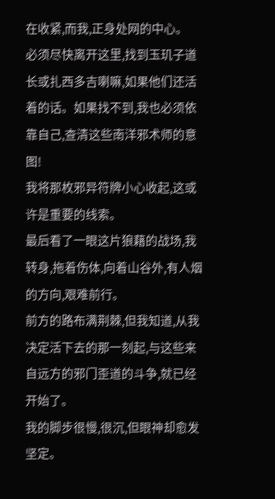在收紧,而我,正身处网的中心。
必须尽快离开这里,找到玉玑子道长或扎西多吉喇嘛,如果他们还活着的话。如果找不到,我也必须依靠自己,查清这些南洋邪术师的意图!
我将那枚邪异符牌小心收起,这或许是重要的线索。
最后看了一眼这片狼藉的战场,我转身,拖着伤体,向着山谷外,有人烟的方向,艰难前行。
前方的路布满荆棘,但我知道,从我决定活下去的那一刻起,与这些来自远方的邪门歪道的斗争,就已经开始了。
我的脚步很慢,很沉,但眼神却愈发坚定。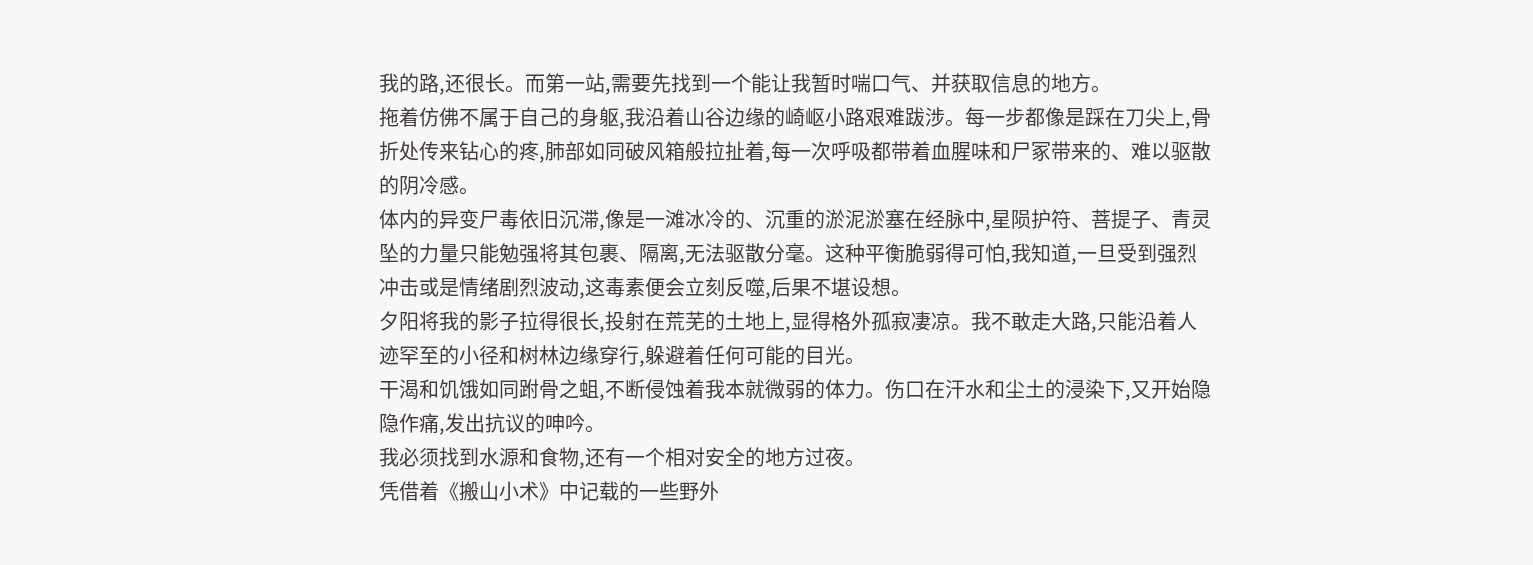我的路,还很长。而第一站,需要先找到一个能让我暂时喘口气、并获取信息的地方。
拖着仿佛不属于自己的身躯,我沿着山谷边缘的崎岖小路艰难跋涉。每一步都像是踩在刀尖上,骨折处传来钻心的疼,肺部如同破风箱般拉扯着,每一次呼吸都带着血腥味和尸冢带来的、难以驱散的阴冷感。
体内的异变尸毒依旧沉滞,像是一滩冰冷的、沉重的淤泥淤塞在经脉中,星陨护符、菩提子、青灵坠的力量只能勉强将其包裹、隔离,无法驱散分毫。这种平衡脆弱得可怕,我知道,一旦受到强烈冲击或是情绪剧烈波动,这毒素便会立刻反噬,后果不堪设想。
夕阳将我的影子拉得很长,投射在荒芜的土地上,显得格外孤寂凄凉。我不敢走大路,只能沿着人迹罕至的小径和树林边缘穿行,躲避着任何可能的目光。
干渴和饥饿如同跗骨之蛆,不断侵蚀着我本就微弱的体力。伤口在汗水和尘土的浸染下,又开始隐隐作痛,发出抗议的呻吟。
我必须找到水源和食物,还有一个相对安全的地方过夜。
凭借着《搬山小术》中记载的一些野外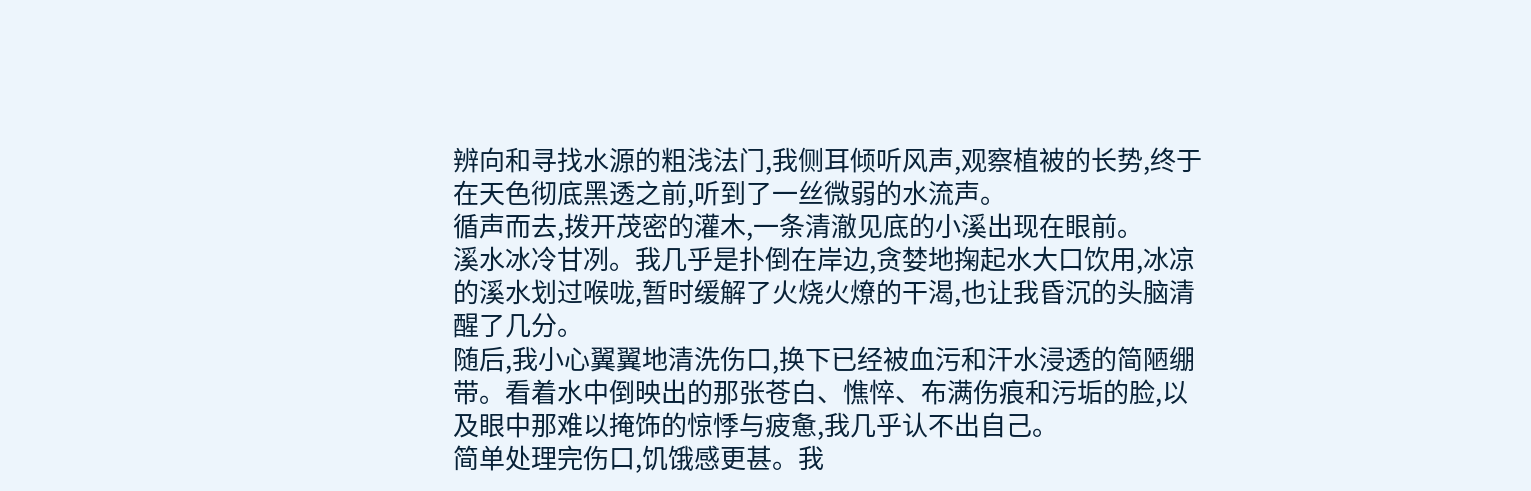辨向和寻找水源的粗浅法门,我侧耳倾听风声,观察植被的长势,终于在天色彻底黑透之前,听到了一丝微弱的水流声。
循声而去,拨开茂密的灌木,一条清澈见底的小溪出现在眼前。
溪水冰冷甘冽。我几乎是扑倒在岸边,贪婪地掬起水大口饮用,冰凉的溪水划过喉咙,暂时缓解了火烧火燎的干渴,也让我昏沉的头脑清醒了几分。
随后,我小心翼翼地清洗伤口,换下已经被血污和汗水浸透的简陋绷带。看着水中倒映出的那张苍白、憔悴、布满伤痕和污垢的脸,以及眼中那难以掩饰的惊悸与疲惫,我几乎认不出自己。
简单处理完伤口,饥饿感更甚。我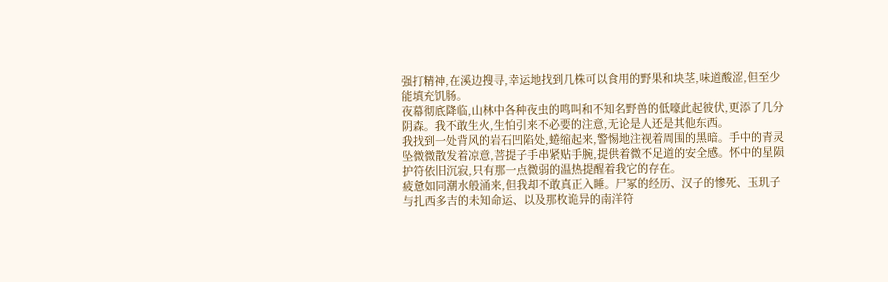强打精神,在溪边搜寻,幸运地找到几株可以食用的野果和块茎,味道酸涩,但至少能填充饥肠。
夜幕彻底降临,山林中各种夜虫的鸣叫和不知名野兽的低嚎此起彼伏,更添了几分阴森。我不敢生火,生怕引来不必要的注意,无论是人还是其他东西。
我找到一处背风的岩石凹陷处,蜷缩起来,警惕地注视着周围的黑暗。手中的青灵坠微微散发着凉意,菩提子手串紧贴手腕,提供着微不足道的安全感。怀中的星陨护符依旧沉寂,只有那一点微弱的温热提醒着我它的存在。
疲惫如同潮水般涌来,但我却不敢真正入睡。尸冢的经历、汉子的惨死、玉玑子与扎西多吉的未知命运、以及那枚诡异的南洋符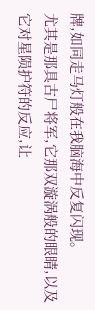牌,如同走马灯般在我脑海中反复闪现。
尤其是那具古尸将军,它那双漩涡般的眼睛,以及它对星陨护符的反应,让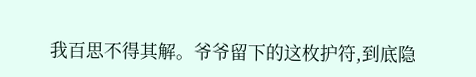我百思不得其解。爷爷留下的这枚护符,到底隐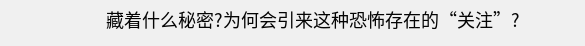藏着什么秘密?为何会引来这种恐怖存在的“关注”?